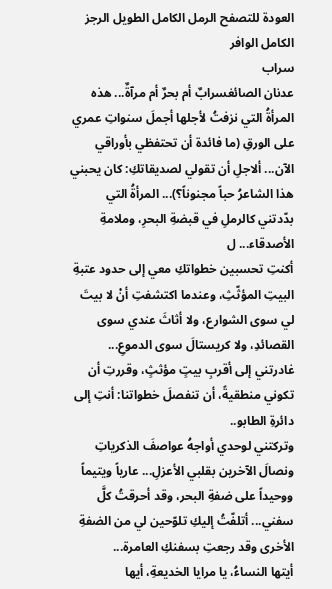العودة للتصفح الرمل الكامل الطويل الرجز الكامل الوافر
سراب
عدنان الصائغسرابٌ أم بحرٌ أم مرآةٌ... هذه المرأةُ التي نزفتُ لأجلها أجملَ سنواتِ عمري على الورقِ (ما فائدة أن تحتفظي بأوراقي الآن... ألاجلِ أن تقولي لصديقاتكِ: كان يحبني هذا الشاعرُ حباً مجنوناً؟)... المرأةُ التي بدّدتني كالرملِ في قبضةِ البحرِ، وملامةِ الأصدقاء... ل
أكنتِ تحسبين خطواتكِ معي إلى حدود عتبةِ البيتِ المؤثّثِ، وعندما اكتشفتِ أنْ لا بيتَ لي سوى الشوارع، ولا أثاثَ عندي سوى القصائدِ، ولا كريستالَ سوى الدموعِ... غادرتني إلى أقربِ بيتٍ مؤثثٍ، وقررتِ أن تكوني منطقيةً، أن تنفصلَ خطواتنا: أنتِ إلى دائرةِ الطابو..
وتركتني لوحدي أواجهُ عواصفَ الذكرياتِ ونصالَ الآخرين بقلبي الأعزلِ... عارياً ويتيماً ووحيداً على ضفةِ البحر، وقد أحرقتُ كلَّ سفني... أتلفّتُ إليكِ تلوّحين لي من الضفةِ الأخرى وقد رجعتِ بسفنكِ العامرة...
أيتها النساءُ، يا مرايا الخديعةِ، أيها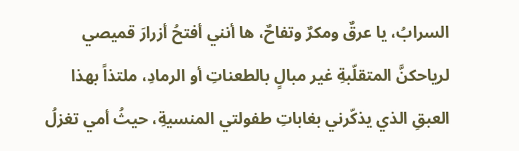السرابُ، يا عرقٌ ومكرٌ وتفاحٌ، ها أنني أفتحُ أزرارَ قميصي لرياحكنَّ المتقلّبةِ غير مبالٍ بالطعناتِ أو الرمادِ، ملتذاً بهذا العبقِ الذي يذكّرني بغاباتِ طفولتي المنسيةِ، حيثُ أمي تغزلُ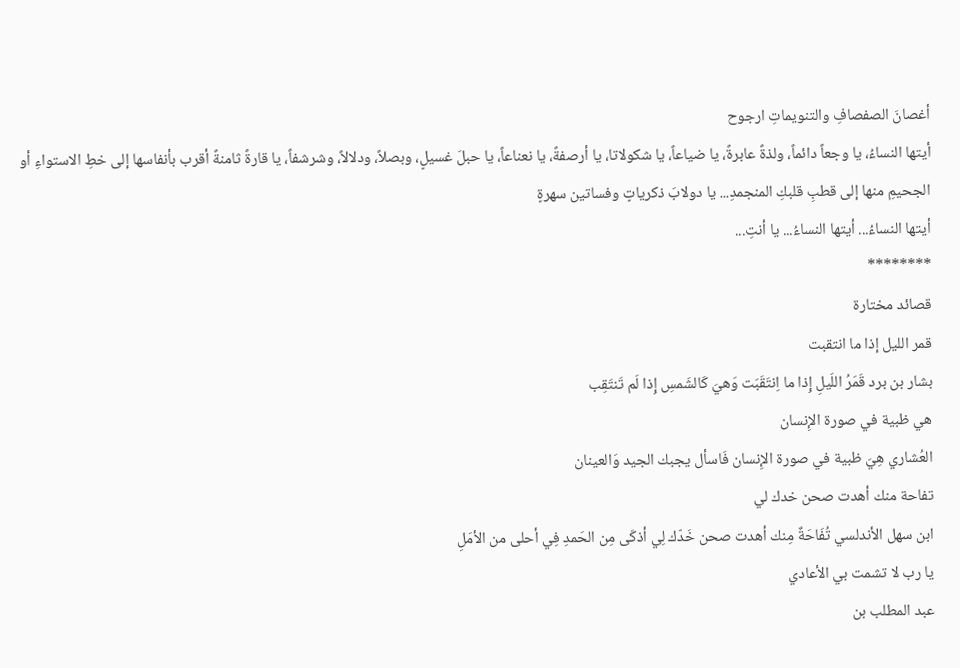أغصانَ الصفصافِ والتنويماتِ ارجوح
أيتها النساءُ، يا وجعاً دائماً، ولذةً عابرةً، يا ضياعاً، يا شكولاتا، يا أرصفةً، يا نعناعاً، يا حبلَ غسيلٍ، وبصلاً، ودلالاً، وشرشفاً، يا قارةً ثامنةً أقرب بأنفاسها إلى خطِ الاستواءِ أو الجحيمِ منها إلى قطبِ قلبكِ المنجمدِ... يا دولابَ ذكرياتٍ وفساتين سهرةٍ
أيتها النساءُ... أيتها النساءُ... يا أنتِ...
********
قصائد مختارة
قمر الليل إذا ما انتقبت
بشار بن برد قَمَرُ اللَيلِ إِذا ما اِنتَقَبَت وَهيَ كَالشَمسِ إِذا لَم تَنتَقِب
هي ظبية في صورة الإِنسان
العُشاري هِيَ ظبية في صورة الإِنسان فَاسأل يجبك الجيد وَالعينان
تفاحة منك أهدت صحن خدك لي
ابن سهل الأندلسي تُفَاحَةٌ مِنك أهدت صحن خَدّك لِي أذكَى مِن الحَمدِ فِي أحلى من الأمَلِ
يا رب لا تشمت بي الأعادي
عبد المطلب بن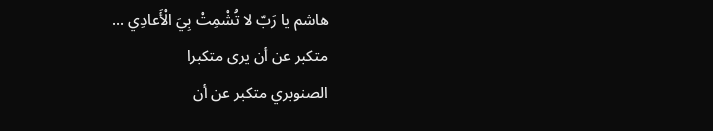هاشم يا رَبّ لا تُشْمِتْ بِيَ الْأَعادِي ...
متكبر عن أن يرى متكبرا
الصنوبري متكبر عن أن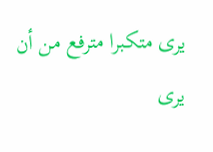يرى متكبرا مترفع من أن يرى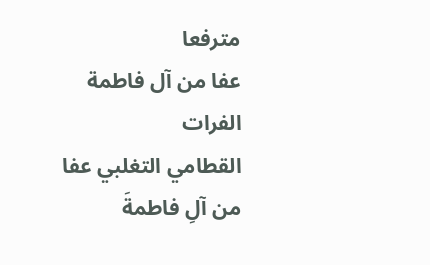مترفعا
عفا من آل فاطمة الفرات
القطامي التغلبي عفا من آلِ فاطمةَ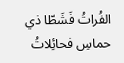الفُراتُ فَشَطّا ذي حماسِ فحائِلاتُ